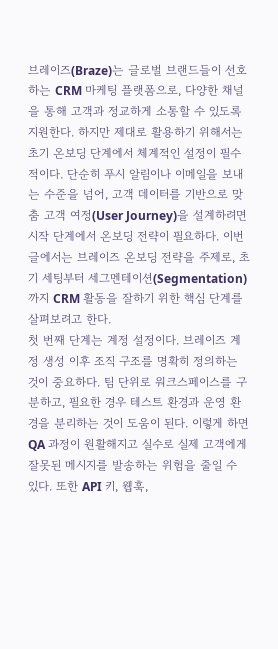브레이즈(Braze)는 글로벌 브랜드들이 선호하는 CRM 마케팅 플랫폼으로, 다양한 채널을 통해 고객과 정교하게 소통할 수 있도록 지원한다. 하지만 제대로 활용하기 위해서는 초기 온보딩 단계에서 체계적인 설정이 필수적이다. 단순히 푸시 알림이나 이메일을 보내는 수준을 넘어, 고객 데이터를 기반으로 맞춤 고객 여정(User Journey)을 설계하려면 시작 단계에서 온보딩 전략이 필요하다. 이번 글에서는 브레이즈 온보딩 전략을 주제로, 초기 세팅부터 세그멘테이션(Segmentation)까지 CRM 활동을 잘하기 위한 핵심 단계를 살펴보려고 한다.
첫 번째 단계는 계정 설정이다. 브레이즈 계정 생성 이후 조직 구조를 명확히 정의하는 것이 중요하다. 팀 단위로 워크스페이스를 구분하고, 필요한 경우 테스트 환경과 운영 환경을 분리하는 것이 도움이 된다. 이렇게 하면 QA 과정이 원활해지고 실수로 실제 고객에게 잘못된 메시지를 발송하는 위험을 줄일 수 있다. 또한 API 키, 웹훅,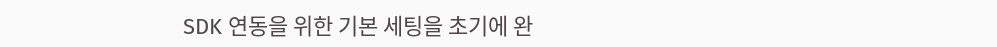SDK 연동을 위한 기본 세팅을 초기에 완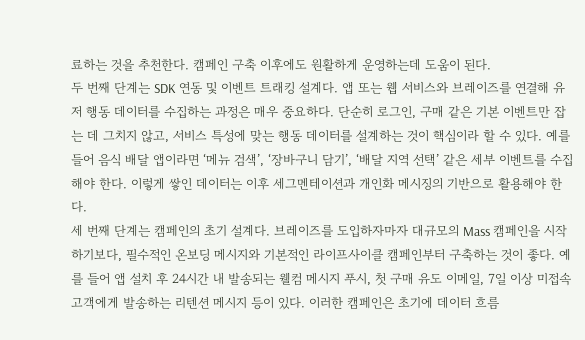료하는 것을 추천한다. 캠페인 구축 이후에도 원활하게 운영하는데 도움이 된다.
두 번째 단계는 SDK 연동 및 이벤트 트래킹 설계다. 앱 또는 웹 서비스와 브레이즈를 연결해 유저 행동 데이터를 수집하는 과정은 매우 중요하다. 단순히 로그인, 구매 같은 기본 이벤트만 잡는 데 그치지 않고, 서비스 특성에 맞는 행동 데이터를 설계하는 것이 핵심이라 할 수 있다. 예를 들어 음식 배달 앱이라면 ‘메뉴 검색’, ‘장바구니 담기’, ‘배달 지역 선택’ 같은 세부 이벤트를 수집해야 한다. 이렇게 쌓인 데이터는 이후 세그멘테이션과 개인화 메시징의 기반으로 활용해야 한다.
세 번째 단계는 캠페인의 초기 설계다. 브레이즈를 도입하자마자 대규모의 Mass 캠페인을 시작하기보다, 필수적인 온보딩 메시지와 기본적인 라이프사이클 캠페인부터 구축하는 것이 좋다. 예를 들어 앱 설치 후 24시간 내 발송되는 웰컴 메시지 푸시, 첫 구매 유도 이메일, 7일 이상 미접속 고객에게 발송하는 리텐션 메시지 등이 있다. 이러한 캠페인은 초기에 데이터 흐름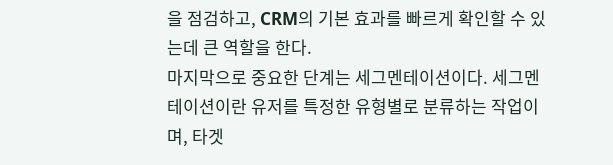을 점검하고, CRM의 기본 효과를 빠르게 확인할 수 있는데 큰 역할을 한다.
마지막으로 중요한 단계는 세그멘테이션이다. 세그멘테이션이란 유저를 특정한 유형별로 분류하는 작업이며, 타겟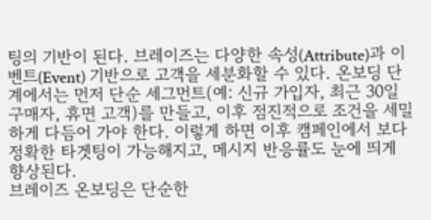팅의 기반이 된다. 브레이즈는 다양한 속성(Attribute)과 이벤트(Event) 기반으로 고객을 세분화할 수 있다. 온보딩 단계에서는 먼저 단순 세그먼트(예: 신규 가입자, 최근 30일 구매자, 휴면 고객)를 만들고, 이후 점진적으로 조건을 세밀하게 다듬어 가야 한다. 이렇게 하면 이후 캠페인에서 보다 정확한 타겟팅이 가능해지고, 메시지 반응률도 눈에 띄게 향상된다.
브레이즈 온보딩은 단순한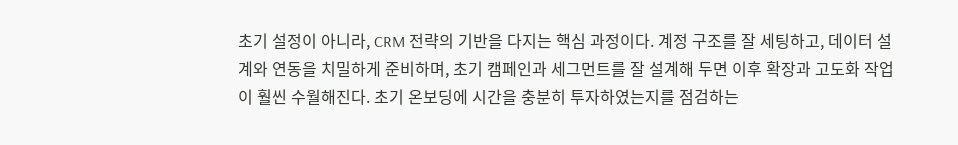초기 설정이 아니라, CRM 전략의 기반을 다지는 핵심 과정이다. 계정 구조를 잘 세팅하고, 데이터 설계와 연동을 치밀하게 준비하며, 초기 캠페인과 세그먼트를 잘 설계해 두면 이후 확장과 고도화 작업이 훨씬 수월해진다. 초기 온보딩에 시간을 충분히 투자하였는지를 점검하는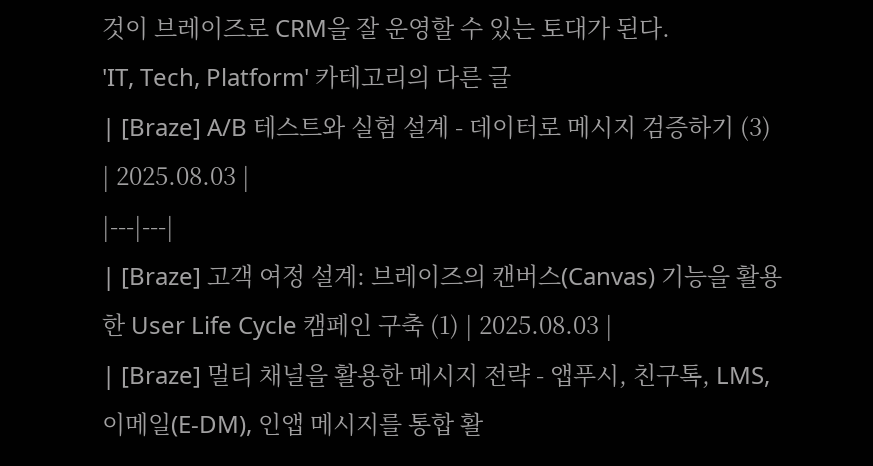것이 브레이즈로 CRM을 잘 운영할 수 있는 토대가 된다.
'IT, Tech, Platform' 카테고리의 다른 글
| [Braze] A/B 테스트와 실험 설계 - 데이터로 메시지 검증하기 (3) | 2025.08.03 |
|---|---|
| [Braze] 고객 여정 설계: 브레이즈의 캔버스(Canvas) 기능을 활용한 User Life Cycle 캠페인 구축 (1) | 2025.08.03 |
| [Braze] 멀티 채널을 활용한 메시지 전략 - 앱푸시, 친구톡, LMS, 이메일(E-DM), 인앱 메시지를 통합 활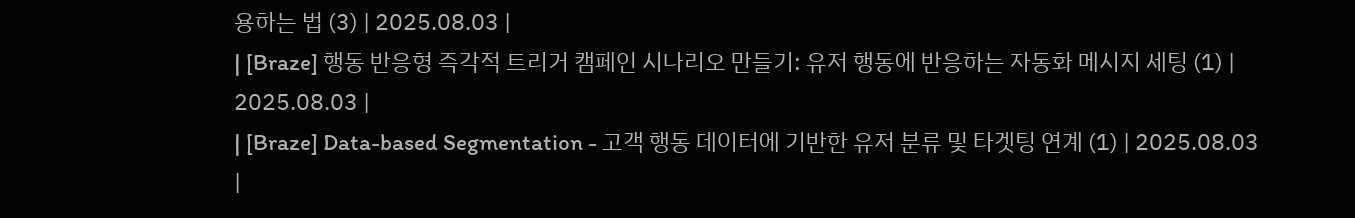용하는 법 (3) | 2025.08.03 |
| [Braze] 행동 반응형 즉각적 트리거 캠페인 시나리오 만들기: 유저 행동에 반응하는 자동화 메시지 세팅 (1) | 2025.08.03 |
| [Braze] Data-based Segmentation - 고객 행동 데이터에 기반한 유저 분류 및 타겟팅 연계 (1) | 2025.08.03 |